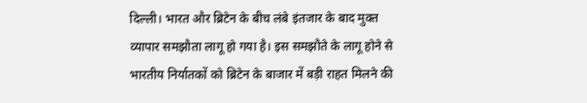दिल्ली। भारत और ब्रिटेन के बीच लंबे इंतजार के बाद मुक्त व्यापार समझौता लागू हो गया है। इस समझौते के लागू होने से भारतीय निर्यातकों को ब्रिटेन के बाजार में बड़ी राहत मिलने की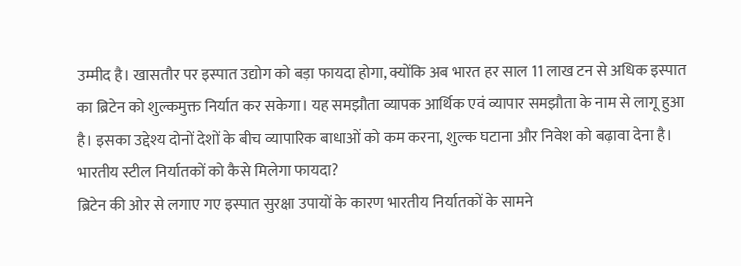उम्मीद है। खासतौर पर इस्पात उद्योग को बड़ा फायदा होगा, क्योंकि अब भारत हर साल 11 लाख टन से अधिक इस्पात का ब्रिटेन को शुल्कमुक्त निर्यात कर सकेगा। यह समझौता व्यापक आर्थिक एवं व्यापार समझौता के नाम से लागू हुआ है। इसका उद्देश्य दोनों देशों के बीच व्यापारिक बाधाओं को कम करना, शुल्क घटाना और निवेश को बढ़ावा देना है।
भारतीय स्टील निर्यातकों को कैसे मिलेगा फायदा?
ब्रिटेन की ओर से लगाए गए इस्पात सुरक्षा उपायों के कारण भारतीय निर्यातकों के सामने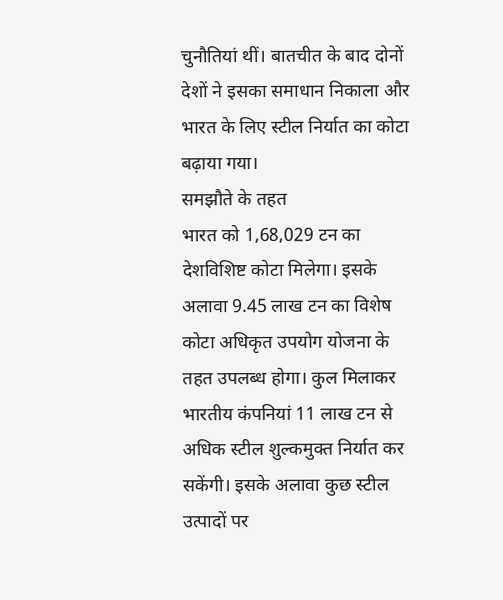चुनौतियां थीं। बातचीत के बाद दोनों देशों ने इसका समाधान निकाला और भारत के लिए स्टील निर्यात का कोटा बढ़ाया गया।
समझौते के तहत
भारत को 1,68,029 टन का देशविशिष्ट कोटा मिलेगा। इसके अलावा 9.45 लाख टन का विशेष कोटा अधिकृत उपयोग योजना के तहत उपलब्ध होगा। कुल मिलाकर भारतीय कंपनियां 11 लाख टन से अधिक स्टील शुल्कमुक्त निर्यात कर सकेंगी। इसके अलावा कुछ स्टील उत्पादों पर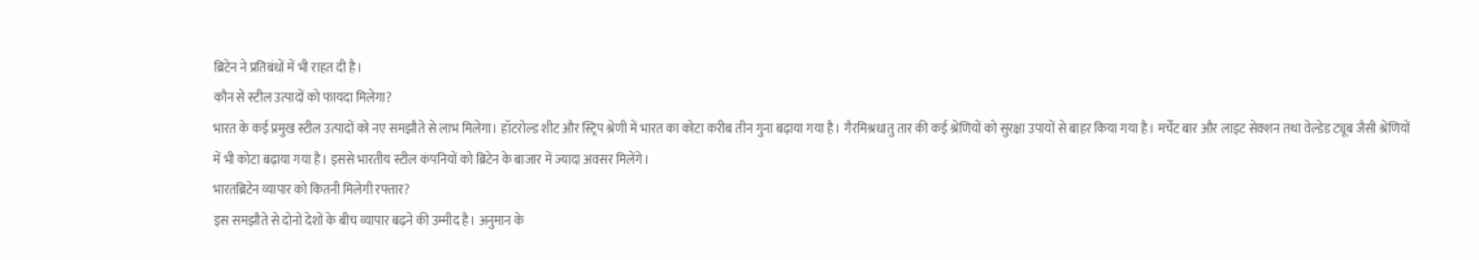ब्रिटेन ने प्रतिबंधों में भी राहत दी है।
कौन से स्टील उत्पादों को फायदा मिलेगा?
भारत के कई प्रमुख स्टील उत्पादों को नए समझौते से लाभ मिलेगा। हॉटरोल्ड शीट और स्ट्रिप श्रेणी में भारत का कोटा करीब तीन गुना बढ़ाया गया है। गैरमिश्रधातु तार की कई श्रेणियों को सुरक्षा उपायों से बाहर किया गया है। मर्चेंट बार और लाइट सेक्शन तथा वेल्डेड ट्यूब जैसी श्रेणियों में भी कोटा बढ़ाया गया है। इससे भारतीय स्टील कंपनियों को ब्रिटेन के बाजार में ज्यादा अवसर मिलेंगे।
भारतब्रिटेन व्यापार को कितनी मिलेगी रफ्तार?
इस समझौते से दोनों देशों के बीच व्यापार बढ़ने की उम्मीद है। अनुमान के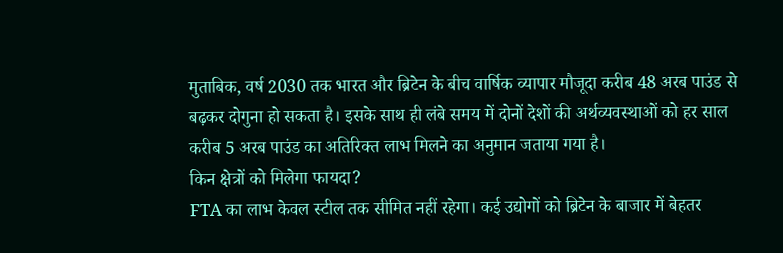मुताबिक, वर्ष 2030 तक भारत और ब्रिटेन के बीच वार्षिक व्यापार मौजूदा करीब 48 अरब पाउंड से बढ़कर दोगुना हो सकता है। इसके साथ ही लंबे समय में दोनों देशों की अर्थव्यवस्थाओं को हर साल करीब 5 अरब पाउंड का अतिरिक्त लाभ मिलने का अनुमान जताया गया है।
किन क्षेत्रों को मिलेगा फायदा?
FTA का लाभ केवल स्टील तक सीमित नहीं रहेगा। कई उद्योगों को ब्रिटेन के बाजार में बेहतर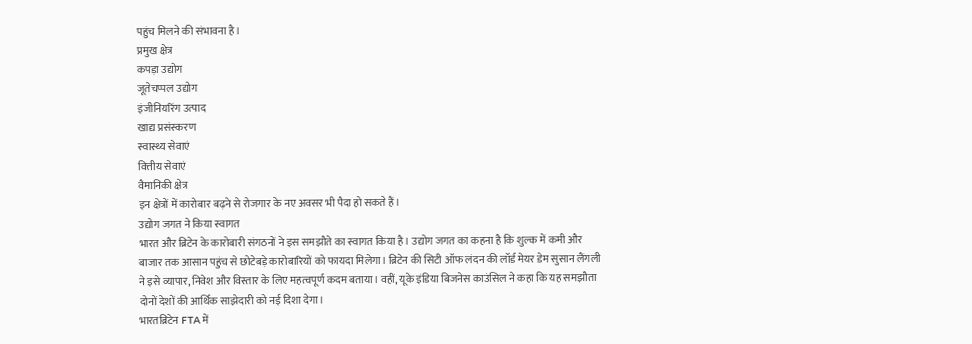पहुंच मिलने की संभावना है।
प्रमुख क्षेत्र
कपड़ा उद्योग
जूतेचप्पल उद्योग
इंजीनियरिंग उत्पाद
खाद्य प्रसंस्करण
स्वास्थ्य सेवाएं
वित्तीय सेवाएं
वैमानिकी क्षेत्र
इन क्षेत्रों में कारोबार बढ़ने से रोजगार के नए अवसर भी पैदा हो सकते हैं।
उद्योग जगत ने किया स्वागत
भारत और ब्रिटेन के कारोबारी संगठनों ने इस समझौते का स्वागत किया है। उद्योग जगत का कहना है कि शुल्क में कमी और बाजार तक आसान पहुंच से छोटेबड़े कारोबारियों को फायदा मिलेगा। ब्रिटेन की सिटी ऑफ लंदन की लॉर्ड मेयर डेम सुसान लैंगली ने इसे व्यापार, निवेश और विस्तार के लिए महत्वपूर्ण कदम बताया। वहीं, यूके इंडिया बिजनेस काउंसिल ने कहा कि यह समझौता दोनों देशों की आर्थिक साझेदारी को नई दिशा देगा।
भारतब्रिटेन FTA में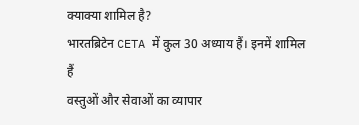क्याक्या शामिल है?
भारतब्रिटेन CETA में कुल 30 अध्याय हैं। इनमें शामिल हैं
वस्तुओं और सेवाओं का व्यापार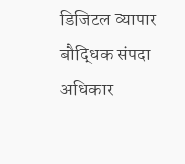डिजिटल व्यापार
बौद्धिक संपदा अधिकार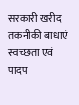सरकारी खरीद
तकनीकी बाधाएं
स्वच्छता एवं पादप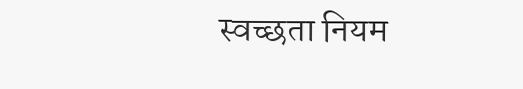स्वच्छता नियम